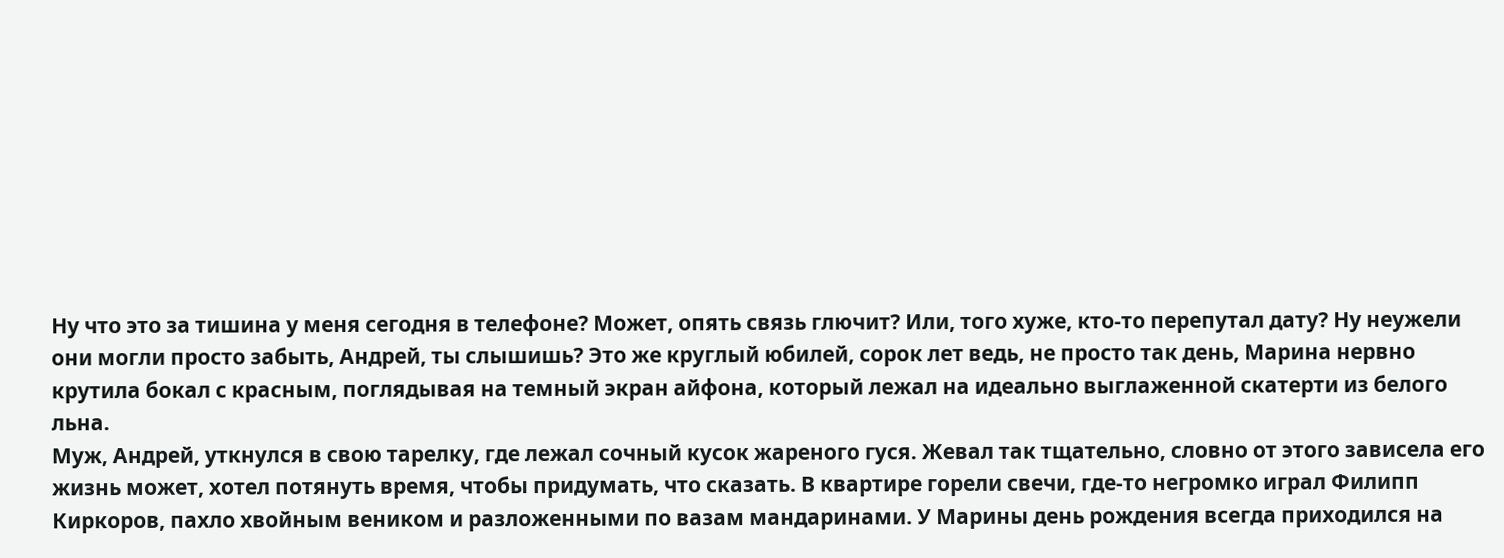Ну что это за тишина у меня сегодня в телефоне? Может, опять связь глючит? Или, того хуже, кто-то перепутал дату? Ну неужели они могли просто забыть, Андрей, ты слышишь? Это же круглый юбилей, сорок лет ведь, не просто так день, Марина нервно крутила бокал с красным, поглядывая на темный экран айфона, который лежал на идеально выглаженной скатерти из белого льна.
Муж, Андрей, уткнулся в свою тарелку, где лежал сочный кусок жареного гуся. Жевал так тщательно, словно от этого зависела его жизнь может, хотел потянуть время, чтобы придумать, что сказать. В квартире горели свечи, где-то негромко играл Филипп Киркоров, пахло хвойным веником и разложенными по вазам мандаринами. У Марины день рождения всегда приходился на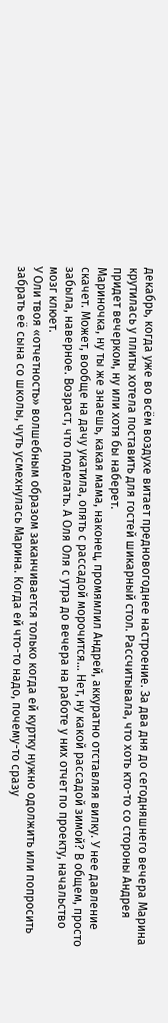декабрь, когда уже во всём воздухе витает предновогоднее настроение. За два дня до сегодняшнего вечера Марина крутилась у плиты хотела поставить для гостей шикарный стол. Рассчитывала, что хоть кто-то со стороны Андрея придет вечерком, ну или хотя бы наберет.
Мариночка, ну ты же знаешь, какая мама, наконец, промямлил Андрей, аккуратно отставляя вилку. У нее давление скачет. Может, вообще на дачу укатила, опять с рассадой морочится… Нет, ну какой рассадой зимой? В общем, просто забыла, наверное. Возраст, что поделать. А Оля Оля с утра до вечера на работе у них отчет по проекту, начальство мозг клюет.
У Оли твоя «отчетность» волшебным образом заканчивается только когда ей куртку нужно одолжить или попросить забрать её сына со школы, чуть усмехнулась Марина. Когда ей что-то надо, почему-то сразу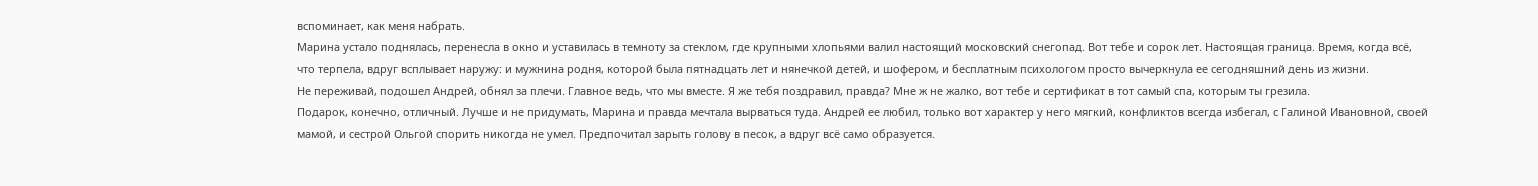вспоминает, как меня набрать.
Марина устало поднялась, перенесла в окно и уставилась в темноту за стеклом, где крупными хлопьями валил настоящий московский снегопад. Вот тебе и сорок лет. Настоящая граница. Время, когда всё, что терпела, вдруг всплывает наружу: и мужнина родня, которой была пятнадцать лет и нянечкой детей, и шофером, и бесплатным психологом просто вычеркнула ее сегодняшний день из жизни.
Не переживай, подошел Андрей, обнял за плечи. Главное ведь, что мы вместе. Я же тебя поздравил, правда? Мне ж не жалко, вот тебе и сертификат в тот самый спа, которым ты грезила.
Подарок, конечно, отличный. Лучше и не придумать, Марина и правда мечтала вырваться туда. Андрей ее любил, только вот характер у него мягкий, конфликтов всегда избегал, с Галиной Ивановной, своей мамой, и сестрой Ольгой спорить никогда не умел. Предпочитал зарыть голову в песок, а вдруг всё само образуется.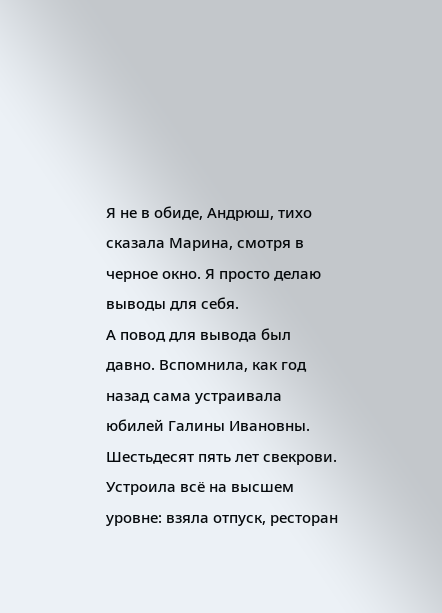Я не в обиде, Андрюш, тихо сказала Марина, смотря в черное окно. Я просто делаю выводы для себя.
А повод для вывода был давно. Вспомнила, как год назад сама устраивала юбилей Галины Ивановны. Шестьдесят пять лет свекрови. Устроила всё на высшем уровне: взяла отпуск, ресторан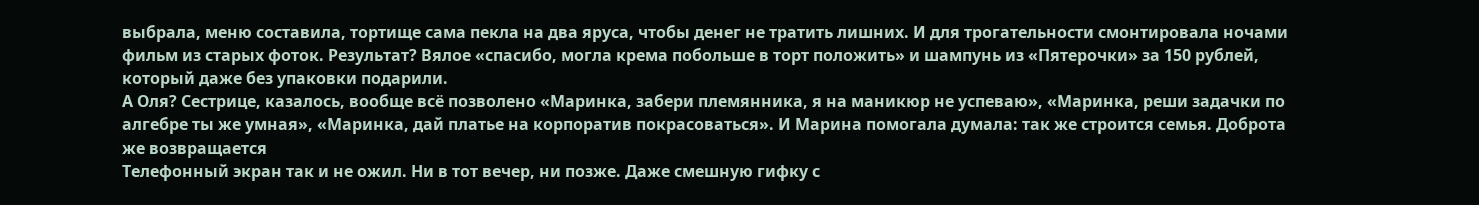выбрала, меню составила, тортище сама пекла на два яруса, чтобы денег не тратить лишних. И для трогательности смонтировала ночами фильм из старых фоток. Результат? Вялое «спасибо, могла крема побольше в торт положить» и шампунь из «Пятерочки» за 150 рублей, который даже без упаковки подарили.
А Оля? Сестрице, казалось, вообще всё позволено «Маринка, забери племянника, я на маникюр не успеваю», «Маринка, реши задачки по алгебре ты же умная», «Маринка, дай платье на корпоратив покрасоваться». И Марина помогала думала: так же строится семья. Доброта же возвращается
Телефонный экран так и не ожил. Ни в тот вечер, ни позже. Даже смешную гифку с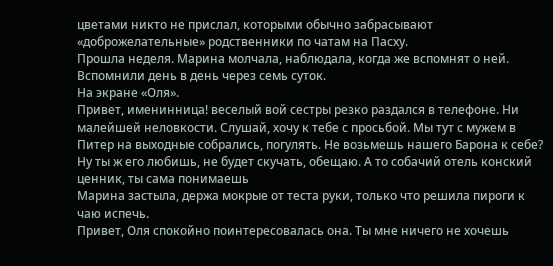цветами никто не прислал, которыми обычно забрасывают «доброжелательные» родственники по чатам на Пасху.
Прошла неделя. Марина молчала, наблюдала, когда же вспомнят о ней. Вспомнили день в день через семь суток.
На экране «Оля».
Привет, именинница! веселый вой сестры резко раздался в телефоне. Ни малейшей неловкости. Слушай, хочу к тебе с просьбой. Мы тут с мужем в Питер на выходные собрались, погулять. Не возьмешь нашего Барона к себе? Ну ты ж его любишь, не будет скучать, обещаю. А то собачий отель конский ценник, ты сама понимаешь
Марина застыла, держа мокрые от теста руки, только что решила пироги к чаю испечь.
Привет, Оля спокойно поинтересовалась она. Ты мне ничего не хочешь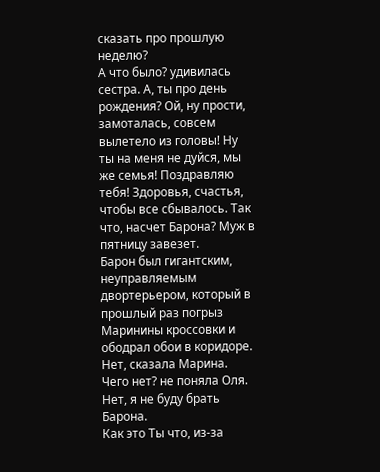сказать про прошлую неделю?
А что было? удивилась сестра. А, ты про день рождения? Ой, ну прости, замоталась, совсем вылетело из головы! Ну ты на меня не дуйся, мы же семья! Поздравляю тебя! Здоровья, счастья, чтобы все сбывалось. Так что, насчет Барона? Муж в пятницу завезет.
Барон был гигантским, неуправляемым двортерьером, который в прошлый раз погрыз Маринины кроссовки и ободрал обои в коридоре.
Нет, сказала Марина.
Чего нет? не поняла Оля.
Нет, я не буду брать Барона.
Как это Ты что, из-за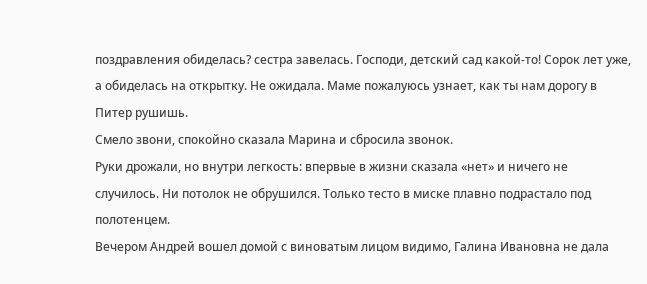поздравления обиделась? сестра завелась. Господи, детский сад какой-то! Сорок лет уже, а обиделась на открытку. Не ожидала. Маме пожалуюсь узнает, как ты нам дорогу в Питер рушишь.
Смело звони, спокойно сказала Марина и сбросила звонок.
Руки дрожали, но внутри легкость: впервые в жизни сказала «нет» и ничего не случилось. Ни потолок не обрушился. Только тесто в миске плавно подрастало под полотенцем.
Вечером Андрей вошел домой с виноватым лицом видимо, Галина Ивановна не дала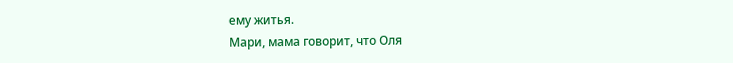ему житья.
Мари, мама говорит, что Оля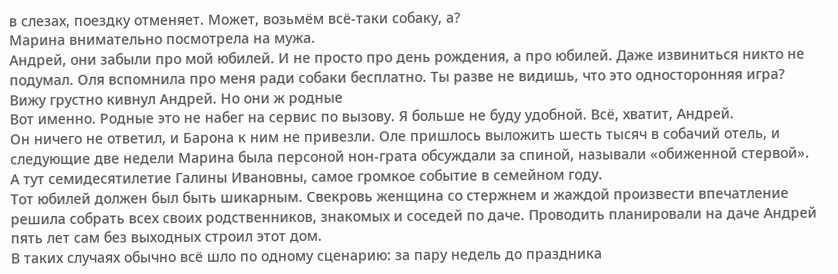в слезах, поездку отменяет. Может, возьмём всё-таки собаку, а?
Марина внимательно посмотрела на мужа.
Андрей, они забыли про мой юбилей. И не просто про день рождения, а про юбилей. Даже извиниться никто не подумал. Оля вспомнила про меня ради собаки бесплатно. Ты разве не видишь, что это односторонняя игра?
Вижу грустно кивнул Андрей. Но они ж родные
Вот именно. Родные это не набег на сервис по вызову. Я больше не буду удобной. Всё, хватит, Андрей.
Он ничего не ответил, и Барона к ним не привезли. Оле пришлось выложить шесть тысяч в собачий отель, и следующие две недели Марина была персоной нон-грата обсуждали за спиной, называли «обиженной стервой».
А тут семидесятилетие Галины Ивановны, самое громкое событие в семейном году.
Тот юбилей должен был быть шикарным. Свекровь женщина со стержнем и жаждой произвести впечатление решила собрать всех своих родственников, знакомых и соседей по даче. Проводить планировали на даче Андрей пять лет сам без выходных строил этот дом.
В таких случаях обычно всё шло по одному сценарию: за пару недель до праздника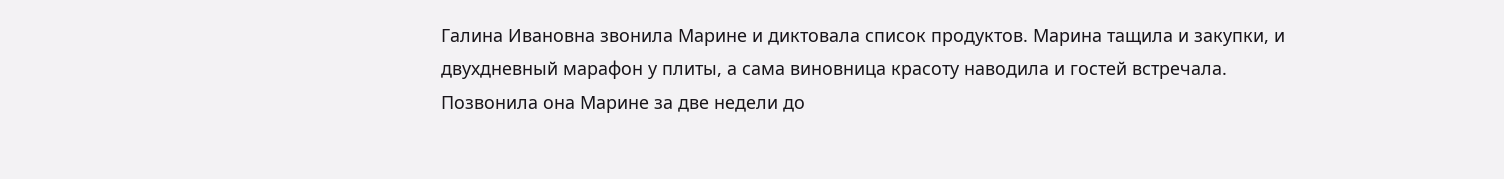Галина Ивановна звонила Марине и диктовала список продуктов. Марина тащила и закупки, и двухдневный марафон у плиты, а сама виновница красоту наводила и гостей встречала.
Позвонила она Марине за две недели до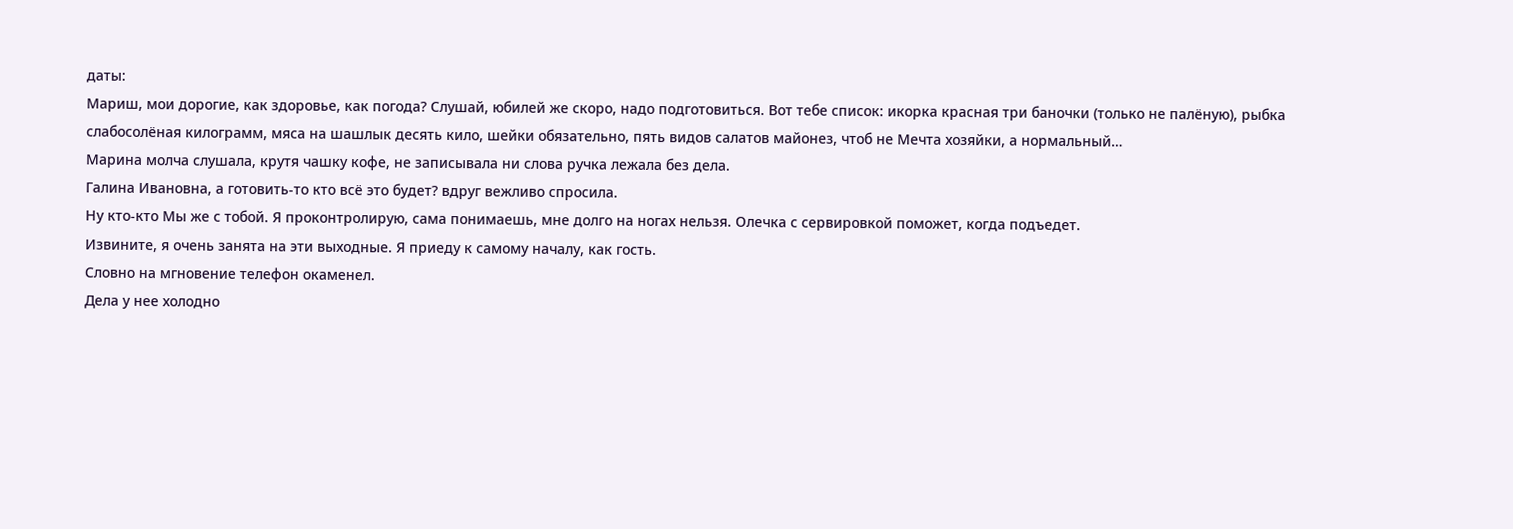даты:
Мариш, мои дорогие, как здоровье, как погода? Слушай, юбилей же скоро, надо подготовиться. Вот тебе список: икорка красная три баночки (только не палёную), рыбка слабосолёная килограмм, мяса на шашлык десять кило, шейки обязательно, пять видов салатов майонез, чтоб не Мечта хозяйки, а нормальный…
Марина молча слушала, крутя чашку кофе, не записывала ни слова ручка лежала без дела.
Галина Ивановна, а готовить-то кто всё это будет? вдруг вежливо спросила.
Ну кто-кто Мы же с тобой. Я проконтролирую, сама понимаешь, мне долго на ногах нельзя. Олечка с сервировкой поможет, когда подъедет.
Извините, я очень занята на эти выходные. Я приеду к самому началу, как гость.
Словно на мгновение телефон окаменел.
Дела у нее холодно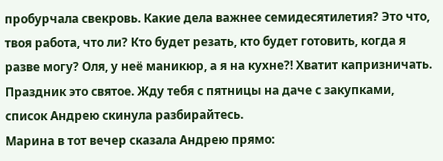пробурчала свекровь. Какие дела важнее семидесятилетия? Это что, твоя работа, что ли? Кто будет резать, кто будет готовить, когда я разве могу? Оля, у неё маникюр, а я на кухне?! Хватит капризничать. Праздник это святое. Жду тебя с пятницы на даче с закупками, список Андрею скинула разбирайтесь.
Марина в тот вечер сказала Андрею прямо: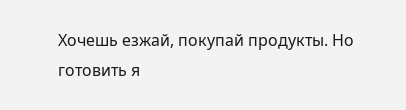Хочешь езжай, покупай продукты. Но готовить я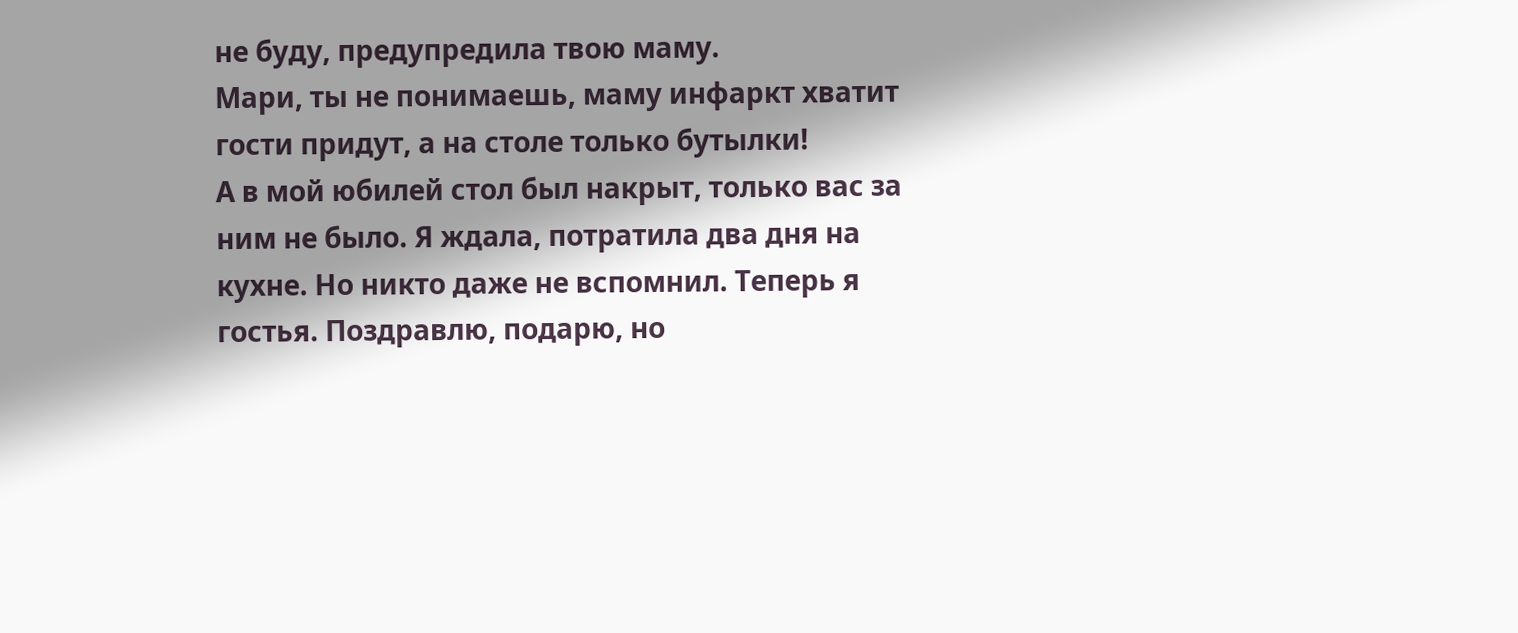не буду, предупредила твою маму.
Мари, ты не понимаешь, маму инфаркт хватит гости придут, а на столе только бутылки!
А в мой юбилей стол был накрыт, только вас за ним не было. Я ждала, потратила два дня на кухне. Но никто даже не вспомнил. Теперь я гостья. Поздравлю, подарю, но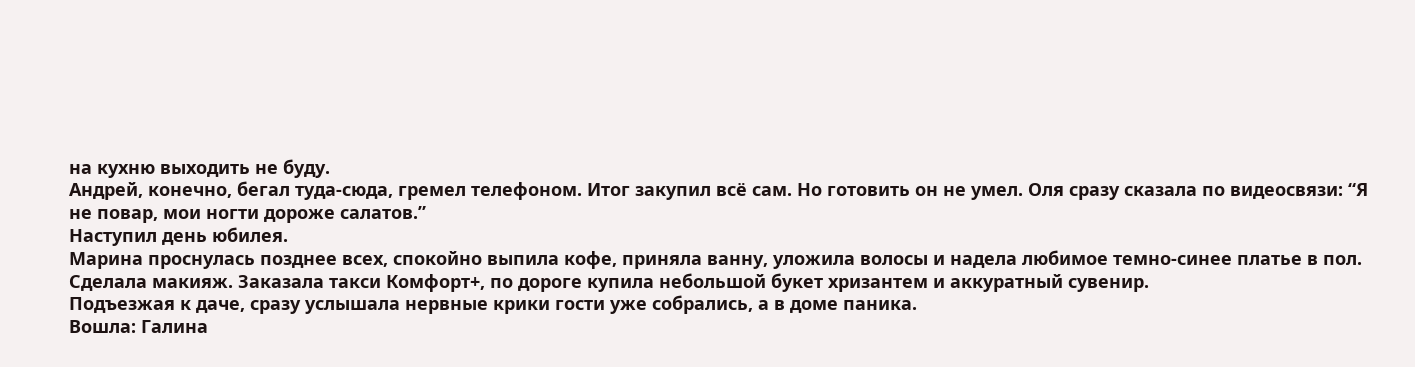на кухню выходить не буду.
Андрей, конечно, бегал туда-сюда, гремел телефоном. Итог закупил всё сам. Но готовить он не умел. Оля сразу сказала по видеосвязи: “Я не повар, мои ногти дороже салатов.”
Наступил день юбилея.
Марина проснулась позднее всех, спокойно выпила кофе, приняла ванну, уложила волосы и надела любимое темно-синее платье в пол. Сделала макияж. Заказала такси Комфорт+, по дороге купила небольшой букет хризантем и аккуратный сувенир.
Подъезжая к даче, сразу услышала нервные крики гости уже собрались, а в доме паника.
Вошла: Галина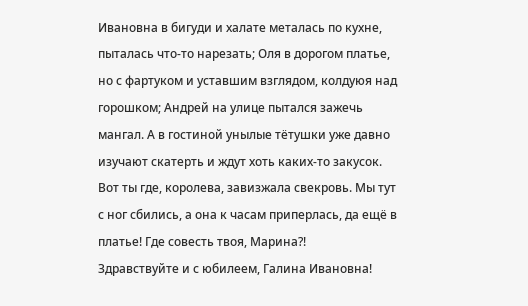Ивановна в бигуди и халате металась по кухне, пыталась что-то нарезать; Оля в дорогом платье, но с фартуком и уставшим взглядом, колдуюя над горошком; Андрей на улице пытался зажечь мангал. А в гостиной унылые тётушки уже давно изучают скатерть и ждут хоть каких-то закусок.
Вот ты где, королева, завизжала свекровь. Мы тут с ног сбились, а она к часам приперлась, да ещё в платье! Где совесть твоя, Марина?!
Здравствуйте и с юбилеем, Галина Ивановна!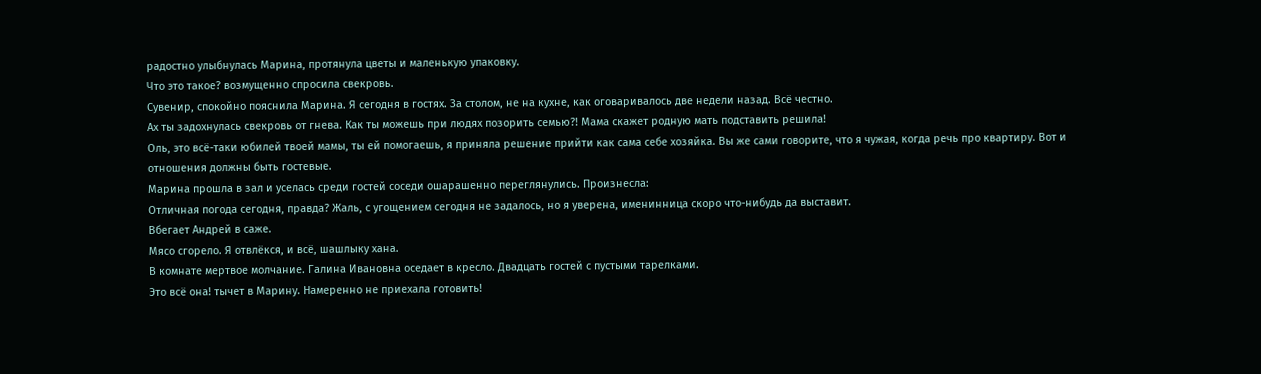радостно улыбнулась Марина, протянула цветы и маленькую упаковку.
Что это такое? возмущенно спросила свекровь.
Сувенир, спокойно пояснила Марина. Я сегодня в гостях. За столом, не на кухне, как оговаривалось две недели назад. Всё честно.
Ах ты задохнулась свекровь от гнева. Как ты можешь при людях позорить семью?! Мама скажет родную мать подставить решила!
Оль, это всё-таки юбилей твоей мамы, ты ей помогаешь, я приняла решение прийти как сама себе хозяйка. Вы же сами говорите, что я чужая, когда речь про квартиру. Вот и отношения должны быть гостевые.
Марина прошла в зал и уселась среди гостей соседи ошарашенно переглянулись. Произнесла:
Отличная погода сегодня, правда? Жаль, с угощением сегодня не задалось, но я уверена, именинница скоро что-нибудь да выставит.
Вбегает Андрей в саже.
Мясо сгорело. Я отвлёкся, и всё, шашлыку хана.
В комнате мертвое молчание. Галина Ивановна оседает в кресло. Двадцать гостей с пустыми тарелками.
Это всё она! тычет в Марину. Намеренно не приехала готовить!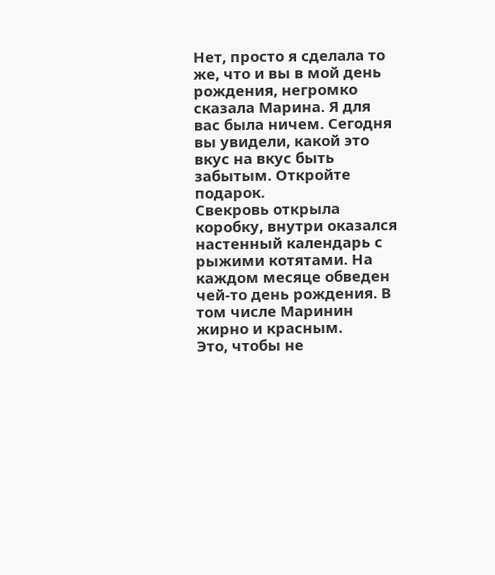Нет, просто я сделала то же, что и вы в мой день рождения, негромко сказала Марина. Я для вас была ничем. Сегодня вы увидели, какой это вкус на вкус быть забытым. Откройте подарок.
Свекровь открыла коробку, внутри оказался настенный календарь с рыжими котятами. На каждом месяце обведен чей-то день рождения. В том числе Маринин жирно и красным.
Это, чтобы не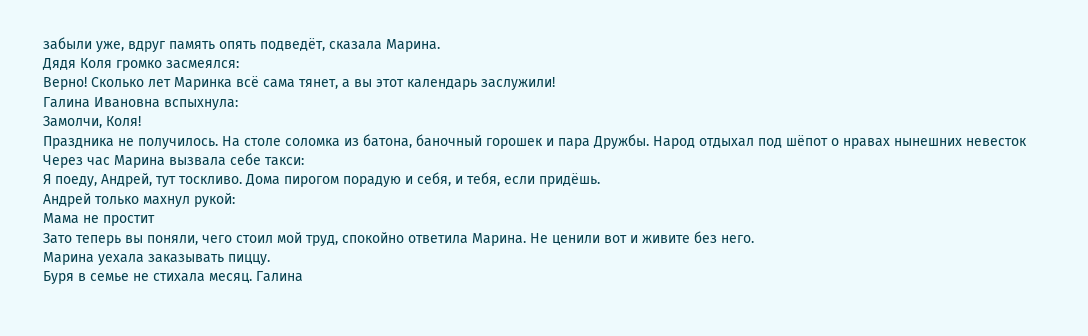забыли уже, вдруг память опять подведёт, сказала Марина.
Дядя Коля громко засмеялся:
Верно! Сколько лет Маринка всё сама тянет, а вы этот календарь заслужили!
Галина Ивановна вспыхнула:
Замолчи, Коля!
Праздника не получилось. На столе соломка из батона, баночный горошек и пара Дружбы. Народ отдыхал под шёпот о нравах нынешних невесток
Через час Марина вызвала себе такси:
Я поеду, Андрей, тут тоскливо. Дома пирогом порадую и себя, и тебя, если придёшь.
Андрей только махнул рукой:
Мама не простит
Зато теперь вы поняли, чего стоил мой труд, спокойно ответила Марина. Не ценили вот и живите без него.
Марина уехала заказывать пиццу.
Буря в семье не стихала месяц. Галина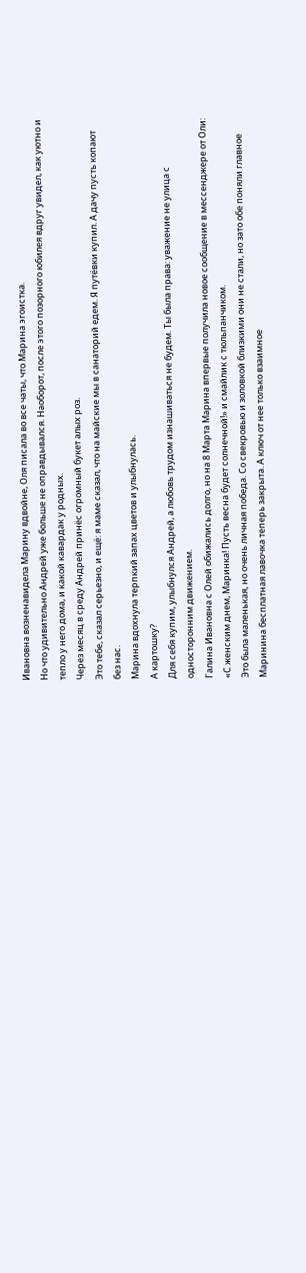Ивановна возненавидела Марину вдвойне, Оля писала во все чаты, что Марина эгоистка.
Но что удивительно Андрей уже больше не оправдывался. Наоборот, после этого позорного юбилея вдруг увидел, как уютно и тепло у него дома, и какой кавардак у родных.
Через месяц в среду Андрей принёс огромный букет алых роз.
Это тебе, сказал серьезно, и ещё: я маме сказал, что на майские мы в санаторий едем. Я путёвки купил. А дачу пусть копают без нас.
Марина вдохнула терпкий запах цветов и улыбнулась.
А картошку?
Для себя купим, улыбнулся Андрей, а любовь трудом изнашиваться не будем. Ты была права: уважение не улица с односторонним движением.
Галина Ивановна с Олей обижались долго, но на 8 Марта Марина впервые получила новое сообщение в мессенджере от Оли: «С женским днем, Маринка! Пусть весна будет солнечной!» и смайлик с тюльпанчиком.
Это была маленькая, но очень личная победа. Со свекровью и золовкой близкими они не стали, но зато обе поняли главное Маринина бесплатная лавочка теперь закрыта. А ключ от нее только взаимное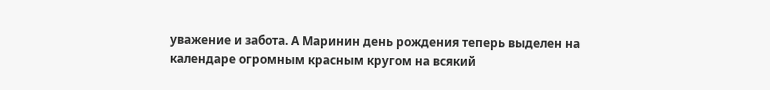уважение и забота. А Маринин день рождения теперь выделен на календаре огромным красным кругом на всякий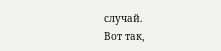случай.
Вот так,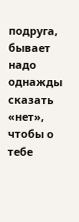подруга, бывает надо однажды сказать «нет», чтобы о тебе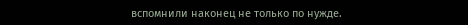вспомнили наконец не только по нужде.